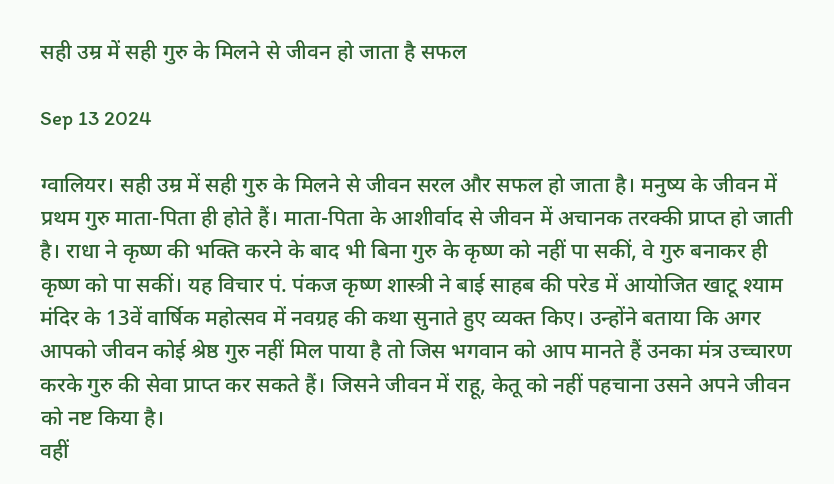सही उम्र में सही गुरु के मिलने से जीवन हो जाता है सफल

Sep 13 2024

ग्वालियर। सही उम्र में सही गुरु के मिलने से जीवन सरल और सफल हो जाता है। मनुष्य के जीवन में प्रथम गुरु माता-पिता ही होते हैं। माता-पिता के आशीर्वाद से जीवन में अचानक तरक्की प्राप्त हो जाती है। राधा ने कृष्ण की भक्ति करने के बाद भी बिना गुरु के कृष्ण को नहीं पा सकीं, वे गुरु बनाकर ही कृष्ण को पा सकीं। यह विचार पं. पंकज कृष्ण शास्त्री ने बाई साहब की परेड में आयोजित खाटू श्याम मंदिर के 13वें वार्षिक महोत्सव में नवग्रह की कथा सुनाते हुए व्यक्त किए। उन्होंने बताया कि अगर आपको जीवन कोई श्रेष्ठ गुरु नहीं मिल पाया है तो जिस भगवान को आप मानते हैं उनका मंत्र उच्चारण करके गुरु की सेवा प्राप्त कर सकते हैं। जिसने जीवन में राहू, केतू को नहीं पहचाना उसने अपने जीवन को नष्ट किया है।
वहीं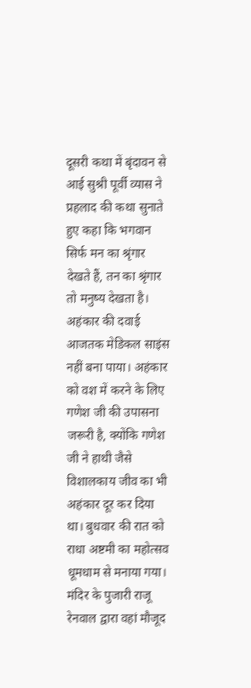दूसरी कथा में बृंदावन से आई सुश्री पूर्वी व्यास ने प्रहलाद की कथा सुनाते हुए कहा कि भगवान सिर्फ मन का श्रृंगार देखते हैं, तन का श्रृंगार तो मनुष्य देखता है। अहंकार की दवाई आजतक मेडिकल साइंस नहीं बना पाया। अहंकार को वश में करने के लिए गणेश जी की उपासना जरूरी है, क्योंकि गणेश जी ने हाथी जैसे विशालकाय जीव का भी अहंकार दूर कर दिया था। बुधवार की रात को राधा अष्टमी का महोत्सव धूमधाम से मनाया गया। मंदिर के पुजारी राजू रेनवाल द्वारा वहां मौजूद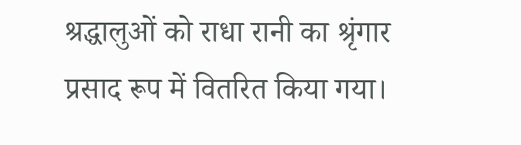श्रद्धालुओं को राधा रानी का श्रृंगार प्रसाद रूप में वितरित किया गया।